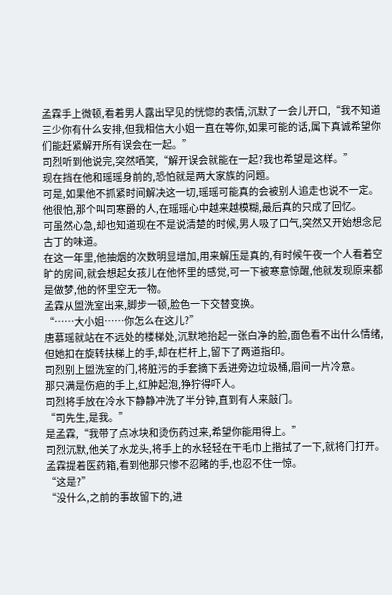孟霖手上微顿,看着男人露出罕见的恍惚的表情,沉默了一会儿开口,“我不知道三少你有什么安排,但我相信大小姐一直在等你,如果可能的话,属下真诚希望你们能赶紧解开所有误会在一起。”
司烈听到他说完,突然哂笑,“解开误会就能在一起?我也希望是这样。”
现在挡在他和瑶瑶身前的,恐怕就是两大家族的问题。
可是,如果他不抓紧时间解决这一切,瑶瑶可能真的会被别人追走也说不一定。
他很怕,那个叫司寒爵的人,在瑶瑶心中越来越模糊,最后真的只成了回忆。
可虽然心急,却也知道现在不是说清楚的时候,男人吸了口气,突然又开始想念尼古丁的味道。
在这一年里,他抽烟的次数明显增加,用来解压是真的,有时候午夜一个人看着空旷的房间,就会想起女孩儿在他怀里的感觉,可一下被寒意惊醒,他就发现原来都是做梦,他的怀里空无一物。
孟霖从盥洗室出来,脚步一顿,脸色一下交替变换。
“……大小姐……你怎么在这儿?”
唐慕瑶就站在不远处的楼梯处,沉默地抬起一张白净的脸,面色看不出什么情绪,但她扣在旋转扶梯上的手,却在栏杆上,留下了两道指印。
司烈别上盥洗室的门,将脏污的手套摘下丢进旁边垃圾桶,眉间一片冷意。
那只满是伤疤的手上,红肿起泡,狰狞得吓人。
司烈将手放在冷水下静静冲洗了半分钟,直到有人来敲门。
“司先生,是我。”
是孟霖,“我带了点冰块和烫伤药过来,希望你能用得上。”
司烈沉默,他关了水龙头,将手上的水轻轻在干毛巾上揩拭了一下,就将门打开。
孟霖提着医药箱,看到他那只惨不忍睹的手,也忍不住一惊。
“这是?”
“没什么,之前的事故留下的,进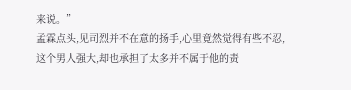来说。”
孟霖点头,见司烈并不在意的扬手,心里竟然觉得有些不忍,这个男人强大,却也承担了太多并不属于他的责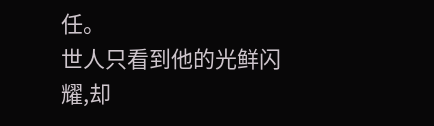任。
世人只看到他的光鲜闪耀,却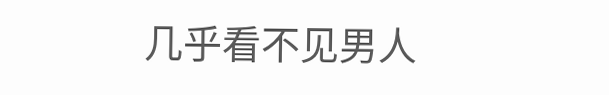几乎看不见男人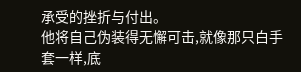承受的挫折与付出。
他将自己伪装得无懈可击,就像那只白手套一样,底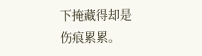下掩藏得却是伤痕累累。